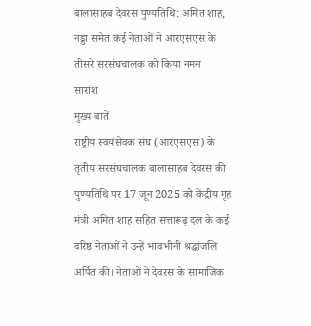बालासाहब देवरस पुण्यतिथि: अमित शाह, नड्डा समेत कई नेताओं ने आरएसएस के तीसरे सरसंघचालक को किया नमन
सारांश
मुख्य बातें
राष्ट्रीय स्वयंसेवक संघ (आरएसएस) के तृतीय सरसंघचालक बालासाहब देवरस की पुण्यतिथि पर 17 जून 2025 को केंद्रीय गृह मंत्री अमित शाह सहित सत्तारूढ़ दल के कई वरिष्ठ नेताओं ने उन्हें भावभीनी श्रद्धांजलि अर्पित की। नेताओं ने देवरस के सामाजिक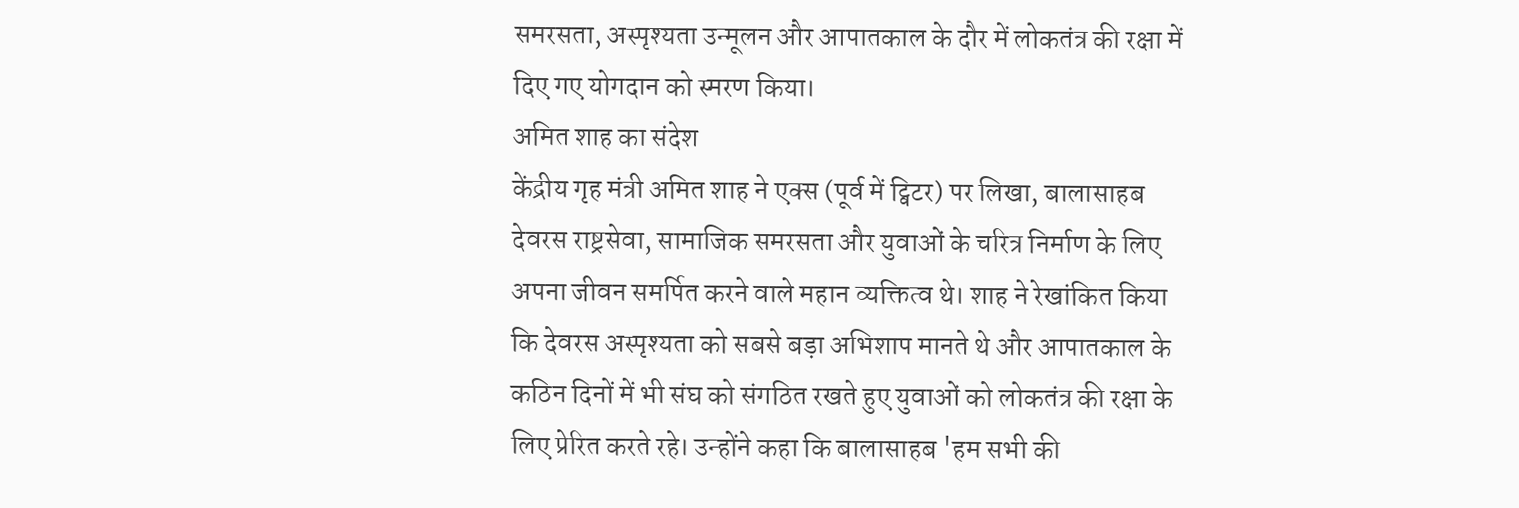समरसता, अस्पृश्यता उन्मूलन और आपातकाल के दौर में लोकतंत्र की रक्षा में दिए गए योगदान को स्मरण किया।
अमित शाह का संदेश
केंद्रीय गृह मंत्री अमित शाह ने एक्स (पूर्व में ट्विटर) पर लिखा, बालासाहब देवरस राष्ट्रसेवा, सामाजिक समरसता और युवाओं के चरित्र निर्माण के लिए अपना जीवन समर्पित करने वाले महान व्यक्तित्व थे। शाह ने रेखांकित किया कि देवरस अस्पृश्यता को सबसे बड़ा अभिशाप मानते थे और आपातकाल के कठिन दिनों में भी संघ को संगठित रखते हुए युवाओं को लोकतंत्र की रक्षा के लिए प्रेरित करते रहे। उन्होंने कहा कि बालासाहब 'हम सभी की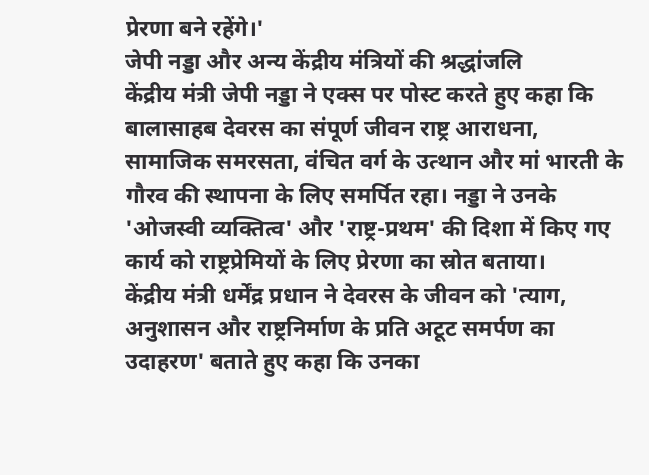प्रेरणा बने रहेंगे।'
जेपी नड्डा और अन्य केंद्रीय मंत्रियों की श्रद्धांजलि
केंद्रीय मंत्री जेपी नड्डा ने एक्स पर पोस्ट करते हुए कहा कि बालासाहब देवरस का संपूर्ण जीवन राष्ट्र आराधना, सामाजिक समरसता, वंचित वर्ग के उत्थान और मां भारती के गौरव की स्थापना के लिए समर्पित रहा। नड्डा ने उनके 'ओजस्वी व्यक्तित्व' और 'राष्ट्र-प्रथम' की दिशा में किए गए कार्य को राष्ट्रप्रेमियों के लिए प्रेरणा का स्रोत बताया।
केंद्रीय मंत्री धर्मेंद्र प्रधान ने देवरस के जीवन को 'त्याग, अनुशासन और राष्ट्रनिर्माण के प्रति अटूट समर्पण का उदाहरण' बताते हुए कहा कि उनका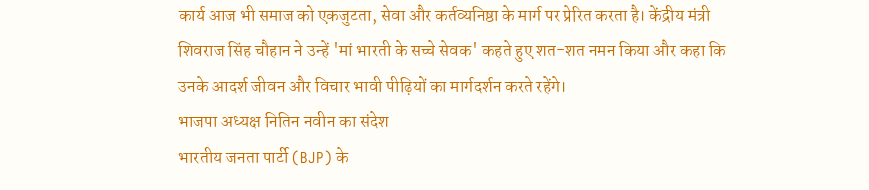कार्य आज भी समाज को एकजुटता, सेवा और कर्तव्यनिष्ठा के मार्ग पर प्रेरित करता है। केंद्रीय मंत्री शिवराज सिंह चौहान ने उन्हें 'मां भारती के सच्चे सेवक' कहते हुए शत-शत नमन किया और कहा कि उनके आदर्श जीवन और विचार भावी पीढ़ियों का मार्गदर्शन करते रहेंगे।
भाजपा अध्यक्ष नितिन नवीन का संदेश
भारतीय जनता पार्टी (BJP) के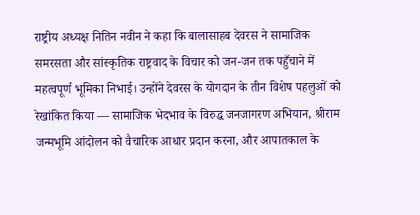राष्ट्रीय अध्यक्ष नितिन नवीन ने कहा कि बालासाहब देवरस ने सामाजिक समरसता और सांस्कृतिक राष्ट्रवाद के विचार को जन-जन तक पहुँचाने में महत्वपूर्ण भूमिका निभाई। उन्होंने देवरस के योगदान के तीन विशेष पहलुओं को रेखांकित किया — सामाजिक भेदभाव के विरुद्ध जनजागरण अभियान, श्रीराम जन्मभूमि आंदोलन को वैचारिक आधार प्रदान करना, और आपातकाल के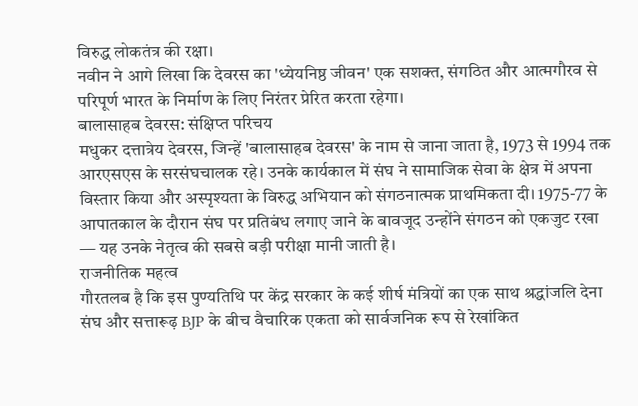विरुद्ध लोकतंत्र की रक्षा।
नवीन ने आगे लिखा कि देवरस का 'ध्येयनिष्ठ जीवन' एक सशक्त, संगठित और आत्मगौरव से परिपूर्ण भारत के निर्माण के लिए निरंतर प्रेरित करता रहेगा।
बालासाहब देवरस: संक्षिप्त परिचय
मधुकर दत्तात्रेय देवरस, जिन्हें 'बालासाहब देवरस' के नाम से जाना जाता है, 1973 से 1994 तक आरएसएस के सरसंघचालक रहे। उनके कार्यकाल में संघ ने सामाजिक सेवा के क्षेत्र में अपना विस्तार किया और अस्पृश्यता के विरुद्ध अभियान को संगठनात्मक प्राथमिकता दी। 1975-77 के आपातकाल के दौरान संघ पर प्रतिबंध लगाए जाने के बावजूद उन्होंने संगठन को एकजुट रखा — यह उनके नेतृत्व की सबसे बड़ी परीक्षा मानी जाती है।
राजनीतिक महत्व
गौरतलब है कि इस पुण्यतिथि पर केंद्र सरकार के कई शीर्ष मंत्रियों का एक साथ श्रद्धांजलि देना संघ और सत्तारूढ़ BJP के बीच वैचारिक एकता को सार्वजनिक रूप से रेखांकित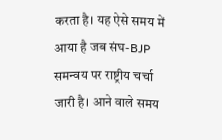करता है। यह ऐसे समय में आया है जब संघ-BJP समन्वय पर राष्ट्रीय चर्चा जारी है। आने वाले समय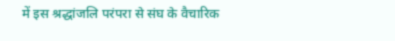में इस श्रद्धांजलि परंपरा से संघ के वैचारिक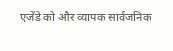एजेंडे को और व्यापक सार्वजनिक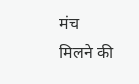मंच मिलने की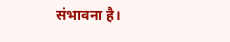संभावना है।